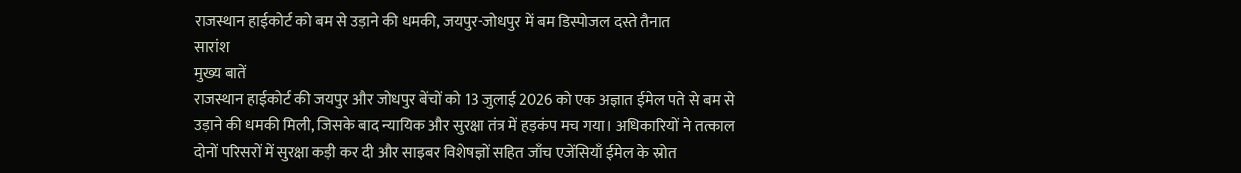राजस्थान हाईकोर्ट को बम से उड़ाने की धमकी, जयपुर-जोधपुर में बम डिस्पोजल दस्ते तैनात
सारांश
मुख्य बातें
राजस्थान हाईकोर्ट की जयपुर और जोधपुर बेंचों को 13 जुलाई 2026 को एक अज्ञात ईमेल पते से बम से उड़ाने की धमकी मिली, जिसके बाद न्यायिक और सुरक्षा तंत्र में हड़कंप मच गया। अधिकारियों ने तत्काल दोनों परिसरों में सुरक्षा कड़ी कर दी और साइबर विशेषज्ञों सहित जाँच एजेंसियाँ ईमेल के स्रोत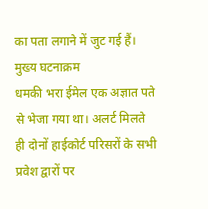का पता लगाने में जुट गई हैं।
मुख्य घटनाक्रम
धमकी भरा ईमेल एक अज्ञात पते से भेजा गया था। अलर्ट मिलते ही दोनों हाईकोर्ट परिसरों के सभी प्रवेश द्वारों पर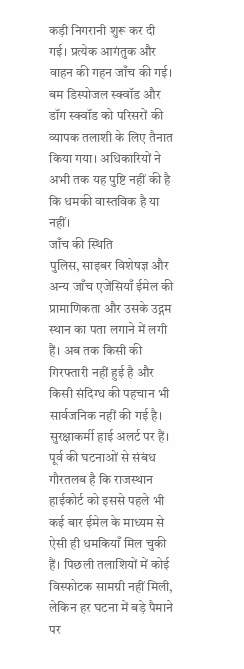कड़ी निगरानी शुरू कर दी गई। प्रत्येक आगंतुक और वाहन की गहन जाँच की गई। बम डिस्पोजल स्क्वॉड और डॉग स्क्वॉड को परिसरों की व्यापक तलाशी के लिए तैनात किया गया। अधिकारियों ने अभी तक यह पुष्टि नहीं की है कि धमकी वास्तविक है या नहीं।
जाँच की स्थिति
पुलिस, साइबर विशेषज्ञ और अन्य जाँच एजेंसियाँ ईमेल की प्रामाणिकता और उसके उद्गम स्थान का पता लगाने में लगी हैं। अब तक किसी की गिरफ्तारी नहीं हुई है और किसी संदिग्ध की पहचान भी सार्वजनिक नहीं की गई है। सुरक्षाकर्मी हाई अलर्ट पर हैं।
पूर्व की घटनाओं से संबंध
गौरतलब है कि राजस्थान हाईकोर्ट को इससे पहले भी कई बार ईमेल के माध्यम से ऐसी ही धमकियाँ मिल चुकी हैं। पिछली तलाशियों में कोई विस्फोटक सामग्री नहीं मिली, लेकिन हर घटना में बड़े पैमाने पर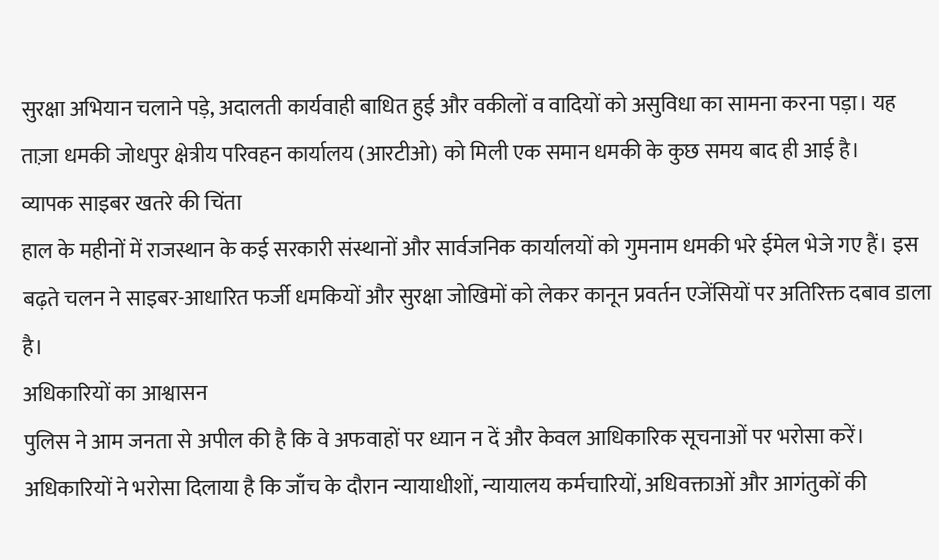सुरक्षा अभियान चलाने पड़े, अदालती कार्यवाही बाधित हुई और वकीलों व वादियों को असुविधा का सामना करना पड़ा। यह ताज़ा धमकी जोधपुर क्षेत्रीय परिवहन कार्यालय (आरटीओ) को मिली एक समान धमकी के कुछ समय बाद ही आई है।
व्यापक साइबर खतरे की चिंता
हाल के महीनों में राजस्थान के कई सरकारी संस्थानों और सार्वजनिक कार्यालयों को गुमनाम धमकी भरे ईमेल भेजे गए हैं। इस बढ़ते चलन ने साइबर-आधारित फर्जी धमकियों और सुरक्षा जोखिमों को लेकर कानून प्रवर्तन एजेंसियों पर अतिरिक्त दबाव डाला है।
अधिकारियों का आश्वासन
पुलिस ने आम जनता से अपील की है कि वे अफवाहों पर ध्यान न दें और केवल आधिकारिक सूचनाओं पर भरोसा करें। अधिकारियों ने भरोसा दिलाया है कि जाँच के दौरान न्यायाधीशों, न्यायालय कर्मचारियों, अधिवक्ताओं और आगंतुकों की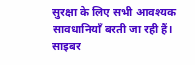सुरक्षा के लिए सभी आवश्यक सावधानियाँ बरती जा रही हैं। साइबर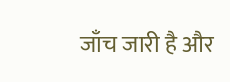जाँच जारी है और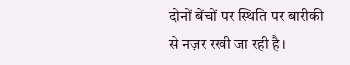दोनों बेंचों पर स्थिति पर बारीकी से नज़र रखी जा रही है।